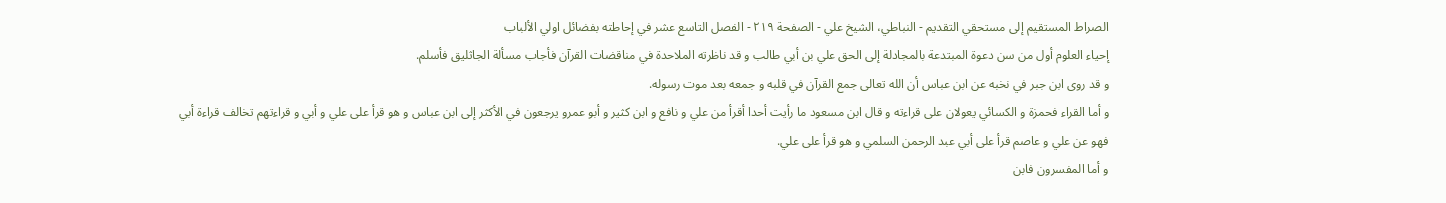الصراط المستقيم إلى مستحقي التقديم - النباطي، الشيخ علي - الصفحة ٢١٩ - الفصل التاسع عشر في إحاطته بفضائل اولي الألباب
إحياء العلوم أول من سن دعوة المبتدعة بالمجادلة إلى الحق علي بن أبي طالب و قد ناظرته الملاحدة في مناقضات القرآن فأجاب مسألة الجاثليق فأسلم.
و قد روى ابن جبر في نخبه عن ابن عباس أن الله تعالى جمع القرآن في قلبه و جمعه بعد موت رسوله.
و أما القراء فحمزة و الكسائي يعولان على قراءته و قال ابن مسعود ما رأيت أحدا أقرأ من علي و نافع و ابن كثير و أبو عمرو يرجعون في الأكثر إلى ابن عباس و هو قرأ على علي و أبي و قراءتهم تخالف قراءة أبي فهو عن علي و عاصم قرأ على أبي عبد الرحمن السلمي و هو قرأ على علي.
و أما المفسرون فابن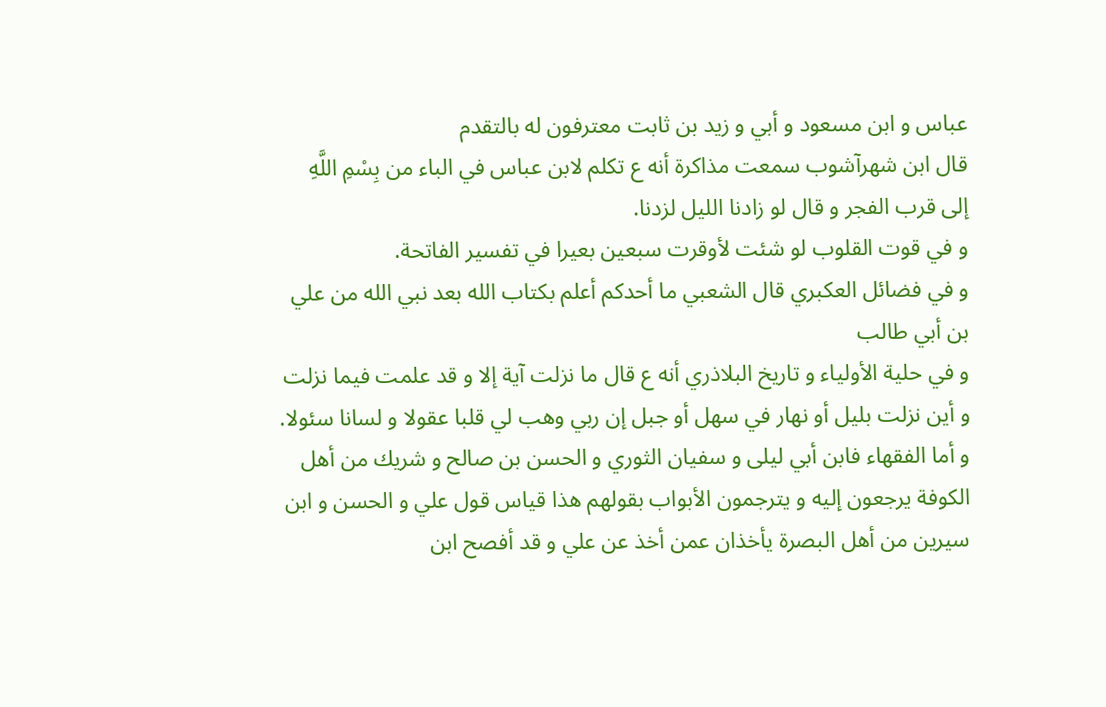عباس و ابن مسعود و أبي و زيد بن ثابت معترفون له بالتقدم
قال ابن شهرآشوب سمعت مذاكرة أنه ع تكلم لابن عباس في الباء من بِسْمِ اللَّهِ إلى قرب الفجر و قال لو زادنا الليل لزدنا.
و في قوت القلوب لو شئت لأوقرت سبعين بعيرا في تفسير الفاتحة.
و في فضائل العكبري قال الشعبي ما أحدكم أعلم بكتاب الله بعد نبي الله من علي بن أبي طالب
و في حلية الأولياء و تاريخ البلاذري أنه ع قال ما نزلت آية إلا و قد علمت فيما نزلت و أين نزلت بليل أو نهار في سهل أو جبل إن ربي وهب لي قلبا عقولا و لسانا سئولا.
و أما الفقهاء فابن أبي ليلى و سفيان الثوري و الحسن بن صالح و شريك من أهل الكوفة يرجعون إليه و يترجمون الأبواب بقولهم هذا قياس قول علي و الحسن و ابن سيرين من أهل البصرة يأخذان عمن أخذ عن علي و قد أفصح ابن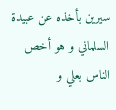سيرين بأخذه عن عبيدة السلماني و هو أخص الناس بعلي و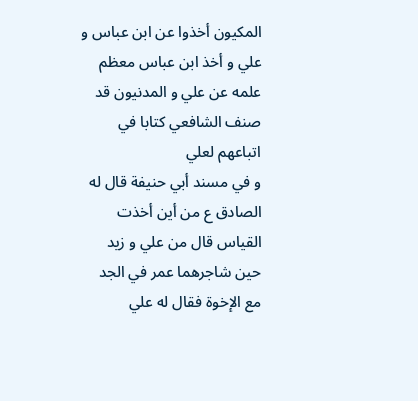المكيون أخذوا عن ابن عباس و علي و أخذ ابن عباس معظم علمه عن علي و المدنيون قد صنف الشافعي كتابا في اتباعهم لعلي
و في مسند أبي حنيفة قال له الصادق ع من أين أخذت القياس قال من علي و زيد حين شاجرهما عمر في الجد مع الإخوة فقال له علي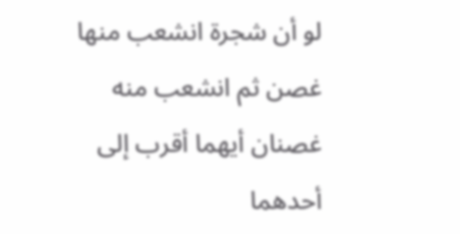لو أن شجرة انشعب منها غصن ثم انشعب منه غصنان أيهما أقرب إلى أحدهما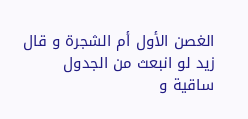الغصن الأول أم الشجرة و قال زيد لو انبعث من الجدول ساقية و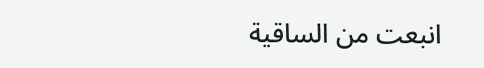انبعت من الساقية